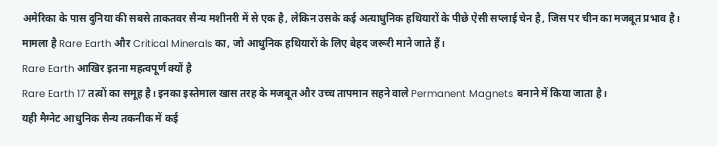अमेरिका के पास दुनिया की सबसे ताकतवर सैन्य मशीनरी में से एक है, लेकिन उसके कई अत्याधुनिक हथियारों के पीछे ऐसी सप्लाई चेन है, जिस पर चीन का मजबूत प्रभाव है। मामला है Rare Earth और Critical Minerals का, जो आधुनिक हथियारों के लिए बेहद जरूरी माने जाते हैं।
Rare Earth आखिर इतना महत्वपूर्ण क्यों है
Rare Earth 17 तत्वों का समूह है। इनका इस्तेमाल खास तरह के मजबूत और उच्च तापमान सहने वाले Permanent Magnets बनाने में किया जाता है।
यही मैग्नेट आधुनिक सैन्य तकनीक में कई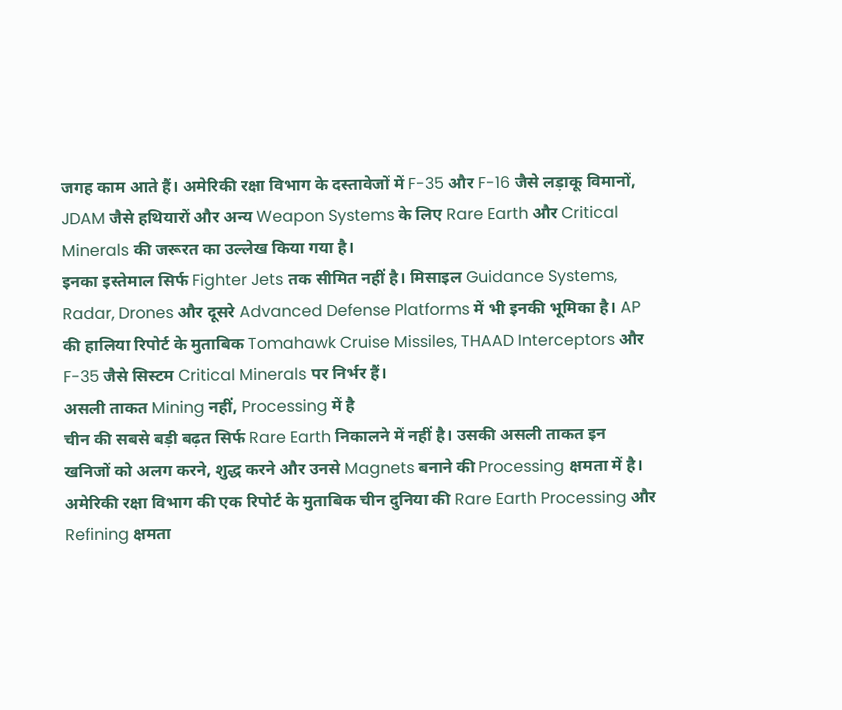जगह काम आते हैं। अमेरिकी रक्षा विभाग के दस्तावेजों में F-35 और F-16 जैसे लड़ाकू विमानों, JDAM जैसे हथियारों और अन्य Weapon Systems के लिए Rare Earth और Critical Minerals की जरूरत का उल्लेख किया गया है।
इनका इस्तेमाल सिर्फ Fighter Jets तक सीमित नहीं है। मिसाइल Guidance Systems, Radar, Drones और दूसरे Advanced Defense Platforms में भी इनकी भूमिका है। AP की हालिया रिपोर्ट के मुताबिक Tomahawk Cruise Missiles, THAAD Interceptors और F-35 जैसे सिस्टम Critical Minerals पर निर्भर हैं।
असली ताकत Mining नहीं, Processing में है
चीन की सबसे बड़ी बढ़त सिर्फ Rare Earth निकालने में नहीं है। उसकी असली ताकत इन खनिजों को अलग करने, शुद्ध करने और उनसे Magnets बनाने की Processing क्षमता में है।
अमेरिकी रक्षा विभाग की एक रिपोर्ट के मुताबिक चीन दुनिया की Rare Earth Processing और Refining क्षमता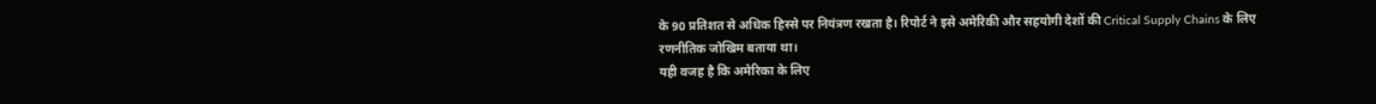के 90 प्रतिशत से अधिक हिस्से पर नियंत्रण रखता है। रिपोर्ट ने इसे अमेरिकी और सहयोगी देशों की Critical Supply Chains के लिए रणनीतिक जोखिम बताया था।
यही वजह है कि अमेरिका के लिए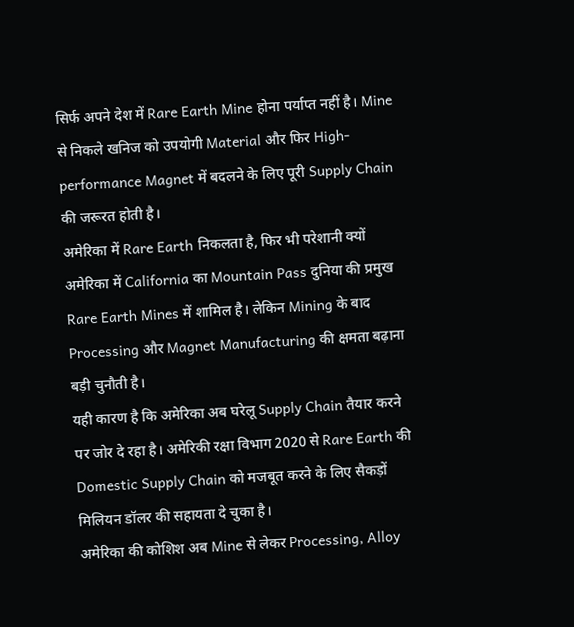सिर्फ अपने देश में Rare Earth Mine होना पर्याप्त नहीं है। Mine से निकले खनिज को उपयोगी Material और फिर High-performance Magnet में बदलने के लिए पूरी Supply Chain की जरूरत होती है।
अमेरिका में Rare Earth निकलता है, फिर भी परेशानी क्यों
अमेरिका में California का Mountain Pass दुनिया की प्रमुख Rare Earth Mines में शामिल है। लेकिन Mining के बाद Processing और Magnet Manufacturing की क्षमता बढ़ाना बड़ी चुनौती है।
यही कारण है कि अमेरिका अब घरेलू Supply Chain तैयार करने पर जोर दे रहा है। अमेरिकी रक्षा विभाग 2020 से Rare Earth की Domestic Supply Chain को मजबूत करने के लिए सैकड़ों मिलियन डॉलर की सहायता दे चुका है।
अमेरिका की कोशिश अब Mine से लेकर Processing, Alloy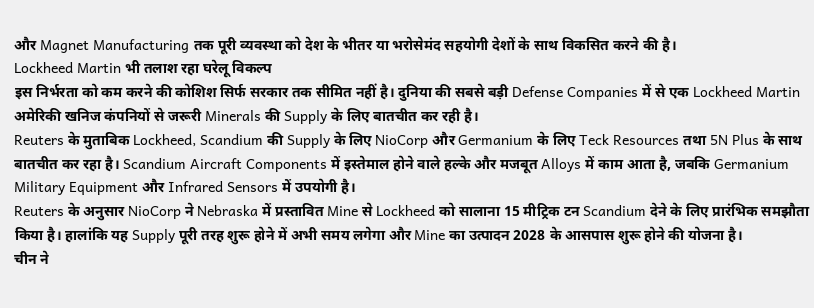और Magnet Manufacturing तक पूरी व्यवस्था को देश के भीतर या भरोसेमंद सहयोगी देशों के साथ विकसित करने की है।
Lockheed Martin भी तलाश रहा घरेलू विकल्प
इस निर्भरता को कम करने की कोशिश सिर्फ सरकार तक सीमित नहीं है। दुनिया की सबसे बड़ी Defense Companies में से एक Lockheed Martin अमेरिकी खनिज कंपनियों से जरूरी Minerals की Supply के लिए बातचीत कर रही है।
Reuters के मुताबिक Lockheed, Scandium की Supply के लिए NioCorp और Germanium के लिए Teck Resources तथा 5N Plus के साथ बातचीत कर रहा है। Scandium Aircraft Components में इस्तेमाल होने वाले हल्के और मजबूत Alloys में काम आता है, जबकि Germanium Military Equipment और Infrared Sensors में उपयोगी है।
Reuters के अनुसार NioCorp ने Nebraska में प्रस्तावित Mine से Lockheed को सालाना 15 मीट्रिक टन Scandium देने के लिए प्रारंभिक समझौता किया है। हालांकि यह Supply पूरी तरह शुरू होने में अभी समय लगेगा और Mine का उत्पादन 2028 के आसपास शुरू होने की योजना है।
चीन ने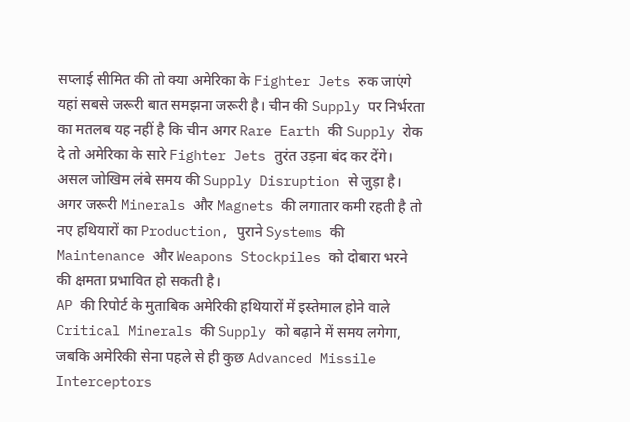सप्लाई सीमित की तो क्या अमेरिका के Fighter Jets रुक जाएंगे
यहां सबसे जरूरी बात समझना जरूरी है। चीन की Supply पर निर्भरता का मतलब यह नहीं है कि चीन अगर Rare Earth की Supply रोक दे तो अमेरिका के सारे Fighter Jets तुरंत उड़ना बंद कर देंगे। असल जोखिम लंबे समय की Supply Disruption से जुड़ा है।
अगर जरूरी Minerals और Magnets की लगातार कमी रहती है तो नए हथियारों का Production, पुराने Systems की Maintenance और Weapons Stockpiles को दोबारा भरने की क्षमता प्रभावित हो सकती है।
AP की रिपोर्ट के मुताबिक अमेरिकी हथियारों में इस्तेमाल होने वाले Critical Minerals की Supply को बढ़ाने में समय लगेगा, जबकि अमेरिकी सेना पहले से ही कुछ Advanced Missile Interceptors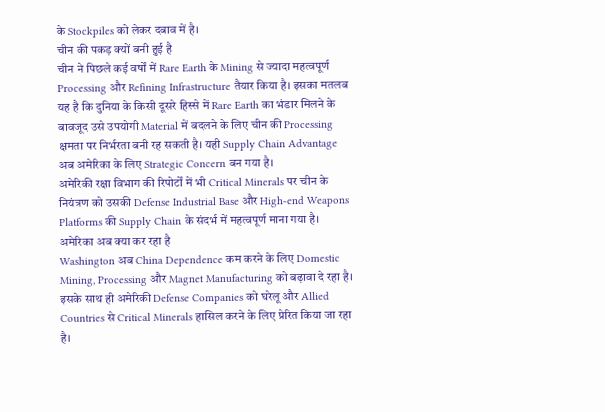के Stockpiles को लेकर दबाव में है।
चीन की पकड़ क्यों बनी हुई है
चीन ने पिछले कई वर्षों में Rare Earth के Mining से ज्यादा महत्वपूर्ण Processing और Refining Infrastructure तैयार किया है। इसका मतलब यह है कि दुनिया के किसी दूसरे हिस्से में Rare Earth का भंडार मिलने के बावजूद उसे उपयोगी Material में बदलने के लिए चीन की Processing क्षमता पर निर्भरता बनी रह सकती है। यही Supply Chain Advantage अब अमेरिका के लिए Strategic Concern बन गया है।
अमेरिकी रक्षा विभाग की रिपोर्टों में भी Critical Minerals पर चीन के नियंत्रण को उसकी Defense Industrial Base और High-end Weapons Platforms की Supply Chain के संदर्भ में महत्वपूर्ण माना गया है।
अमेरिका अब क्या कर रहा है
Washington अब China Dependence कम करने के लिए Domestic Mining, Processing और Magnet Manufacturing को बढ़ावा दे रहा है।
इसके साथ ही अमेरिकी Defense Companies को घरेलू और Allied Countries से Critical Minerals हासिल करने के लिए प्रेरित किया जा रहा है।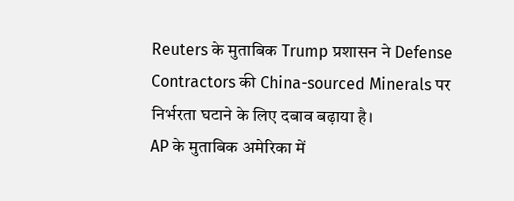Reuters के मुताबिक Trump प्रशासन ने Defense Contractors की China-sourced Minerals पर निर्भरता घटाने के लिए दबाव बढ़ाया है।
AP के मुताबिक अमेरिका में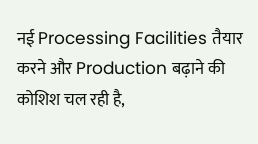नई Processing Facilities तैयार करने और Production बढ़ाने की कोशिश चल रही है,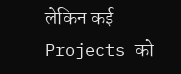लेकिन कई Projects को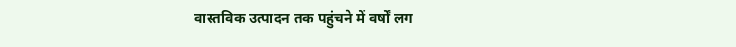वास्तविक उत्पादन तक पहुंचने में वर्षों लग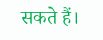सकते हैं।